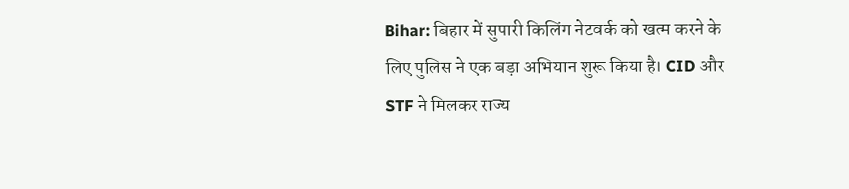Bihar: बिहार में सुपारी किलिंग नेटवर्क को खत्म करने के लिए पुलिस ने एक बड़ा अभियान शुरू किया है। CID और STF ने मिलकर राज्य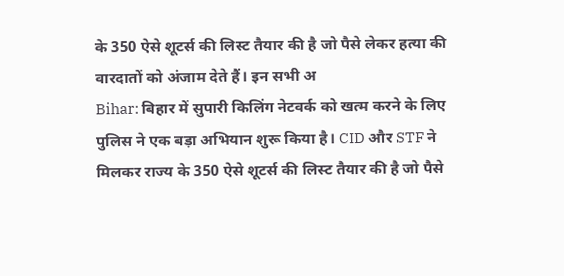के 350 ऐसे शूटर्स की लिस्ट तैयार की है जो पैसे लेकर हत्या की वारदातों को अंजाम देते हैं। इन सभी अ
Bihar: बिहार में सुपारी किलिंग नेटवर्क को खत्म करने के लिए पुलिस ने एक बड़ा अभियान शुरू किया है। CID और STF ने मिलकर राज्य के 350 ऐसे शूटर्स की लिस्ट तैयार की है जो पैसे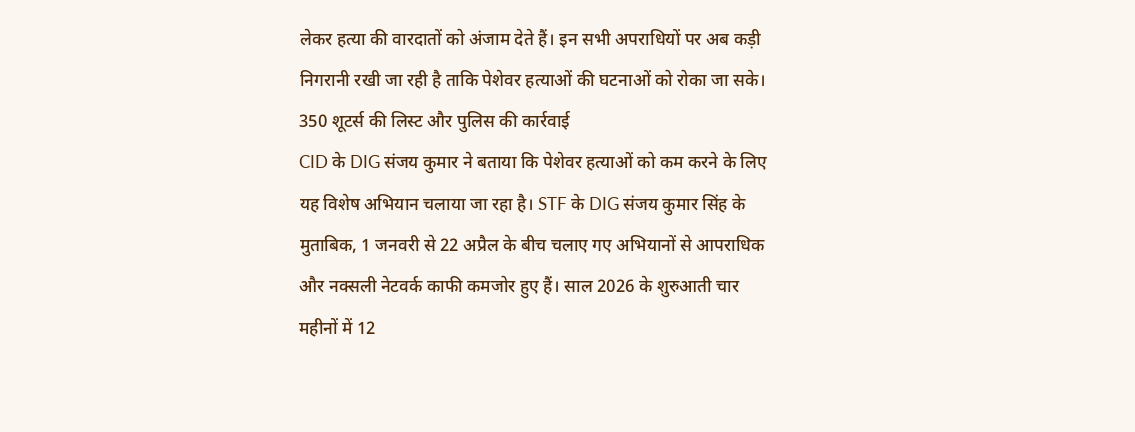लेकर हत्या की वारदातों को अंजाम देते हैं। इन सभी अपराधियों पर अब कड़ी निगरानी रखी जा रही है ताकि पेशेवर हत्याओं की घटनाओं को रोका जा सके।
350 शूटर्स की लिस्ट और पुलिस की कार्रवाई
CID के DIG संजय कुमार ने बताया कि पेशेवर हत्याओं को कम करने के लिए यह विशेष अभियान चलाया जा रहा है। STF के DIG संजय कुमार सिंह के मुताबिक, 1 जनवरी से 22 अप्रैल के बीच चलाए गए अभियानों से आपराधिक और नक्सली नेटवर्क काफी कमजोर हुए हैं। साल 2026 के शुरुआती चार महीनों में 12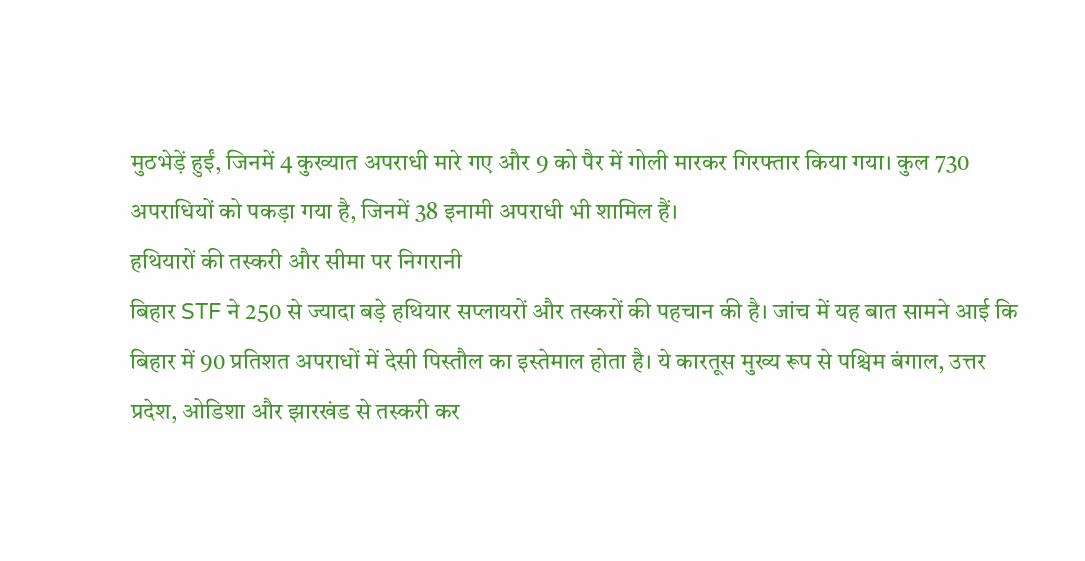मुठभेड़ें हुईं, जिनमें 4 कुख्यात अपराधी मारे गए और 9 को पैर में गोली मारकर गिरफ्तार किया गया। कुल 730 अपराधियों को पकड़ा गया है, जिनमें 38 इनामी अपराधी भी शामिल हैं।
हथियारों की तस्करी और सीमा पर निगरानी
बिहार STF ने 250 से ज्यादा बड़े हथियार सप्लायरों और तस्करों की पहचान की है। जांच में यह बात सामने आई कि बिहार में 90 प्रतिशत अपराधों में देसी पिस्तौल का इस्तेमाल होता है। ये कारतूस मुख्य रूप से पश्चिम बंगाल, उत्तर प्रदेश, ओडिशा और झारखंड से तस्करी कर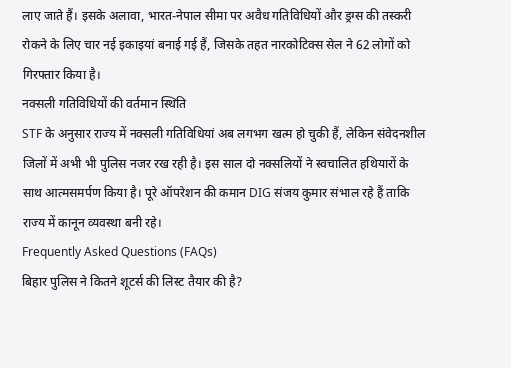लाए जाते हैं। इसके अलावा, भारत-नेपाल सीमा पर अवैध गतिविधियों और ड्रग्स की तस्करी रोकने के लिए चार नई इकाइयां बनाई गई हैं, जिसके तहत नारकोटिक्स सेल ने 62 लोगों को गिरफ्तार किया है।
नक्सली गतिविधियों की वर्तमान स्थिति
STF के अनुसार राज्य में नक्सली गतिविधियां अब लगभग खत्म हो चुकी हैं, लेकिन संवेदनशील जिलों में अभी भी पुलिस नजर रख रही है। इस साल दो नक्सलियों ने स्वचालित हथियारों के साथ आत्मसमर्पण किया है। पूरे ऑपरेशन की कमान DIG संजय कुमार संभाल रहे हैं ताकि राज्य में कानून व्यवस्था बनी रहे।
Frequently Asked Questions (FAQs)
बिहार पुलिस ने कितने शूटर्स की लिस्ट तैयार की है?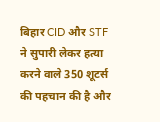बिहार CID और STF ने सुपारी लेकर हत्या करने वाले 350 शूटर्स की पहचान की है और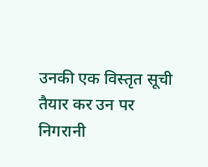उनकी एक विस्तृत सूची तैयार कर उन पर निगरानी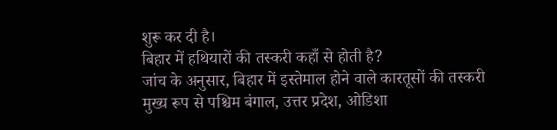शुरू कर दी है।
बिहार में हथियारों की तस्करी कहाँ से होती है?
जांच के अनुसार, बिहार में इस्तेमाल होने वाले कारतूसों की तस्करी मुख्य रूप से पश्चिम बंगाल, उत्तर प्रदेश, ओडिशा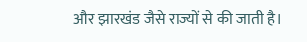और झारखंड जैसे राज्यों से की जाती है।